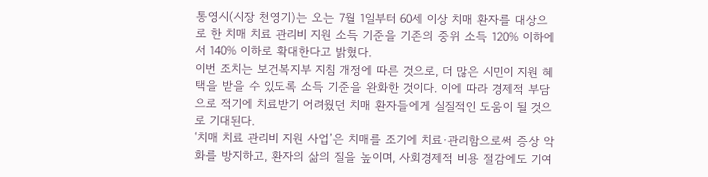통영시(시장 천영기)는 오는 7월 1일부터 60세 이상 치매 환자를 대상으로 한 치매 치료 관리비 지원 소득 기준을 기존의 중위 소득 120% 이하에서 140% 이하로 확대한다고 밝혔다.
이번 조치는 보건복지부 지침 개정에 따른 것으로, 더 많은 시민이 지원 혜택을 받을 수 있도록 소득 기준을 완화한 것이다. 이에 따라 경제적 부담으로 적기에 치료받기 어려웠던 치매 환자들에게 실질적인 도움이 될 것으로 기대된다.
‘치매 치료 관리비 지원 사업’은 치매를 조기에 치료·관리함으로써 증상 악화를 방지하고, 환자의 삶의 질을 높이며, 사회경제적 비용 절감에도 기여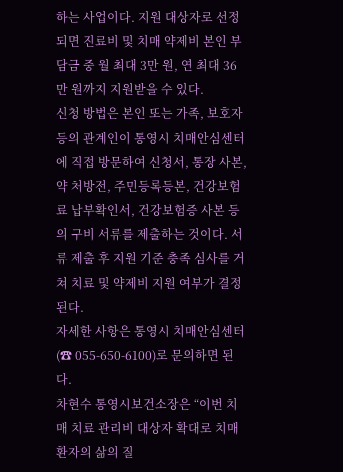하는 사업이다. 지원 대상자로 선정되면 진료비 및 치매 약제비 본인 부담금 중 월 최대 3만 원, 연 최대 36만 원까지 지원받을 수 있다.
신청 방법은 본인 또는 가족, 보호자 등의 관계인이 통영시 치매안심센터에 직접 방문하여 신청서, 통장 사본, 약 처방전, 주민등록등본, 건강보험료 납부확인서, 건강보험증 사본 등의 구비 서류를 제출하는 것이다. 서류 제출 후 지원 기준 충족 심사를 거쳐 치료 및 약제비 지원 여부가 결정된다.
자세한 사항은 통영시 치매안심센터(☎ 055-650-6100)로 문의하면 된다.
차현수 통영시보건소장은 “이번 치매 치료 관리비 대상자 확대로 치매 환자의 삶의 질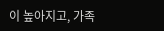이 높아지고, 가족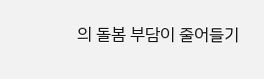의 돌봄 부담이 줄어들기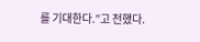를 기대한다.”고 전했다.